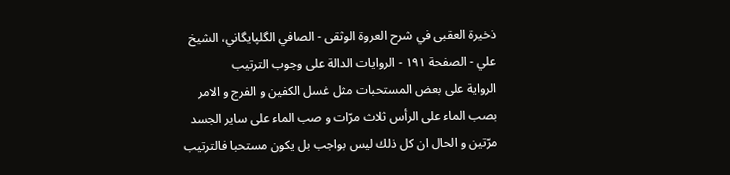ذخيرة العقبى في شرح العروة الوثقى - الصافي الگلپايگاني، الشيخ علي - الصفحة ١٩١ - الروايات الدالة على وجوب الترتيب
الرواية على بعض المستحبات مثل غسل الكفين و الفرج و الامر بصب الماء على الرأس ثلاث مرّات و صب الماء على ساير الجسد مرّتين و الحال ان كل ذلك ليس بواجب بل يكون مستحبا فالترتيب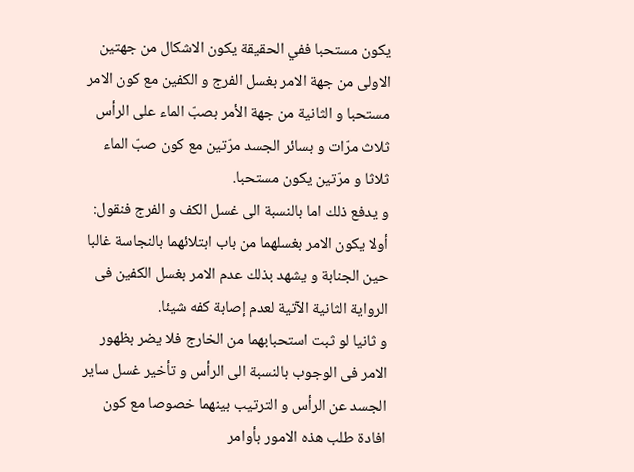يكون مستحبا ففي الحقيقة يكون الاشكال من جهتين الاولى من جهة الامر بغسل الفرج و الكفين مع كون الامر مستحبا و الثانية من جهة الأمر بصبّ الماء على الرأس ثلاث مرّات و بسائر الجسد مرّتين مع كون صبّ الماء ثلاثا و مرّتين يكون مستحبا.
و يدفع ذلك اما بالنسبة الى غسل الكف و الفرج فنقول:
أولا يكون الامر بغسلهما من باب ابتلائهما بالنجاسة غالبا حين الجنابة و يشهد بذلك عدم الامر بغسل الكفين فى الرواية الثانية الآتية لعدم إصابة كفه شيئا.
و ثانيا لو ثبت استحبابهما من الخارج فلا يضر بظهور الامر فى الوجوب بالنسبة الى الرأس و تأخير غسل ساير الجسد عن الرأس و الترتيب بينهما خصوصا مع كون افادة طلب هذه الامور بأوامر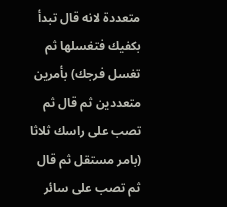متعددة لانه قال تبدأ بكفيك فتغسلها ثم تغسل فرجك) بأمرين متعددين ثم قال ثم تصب على راسك ثلاثا (بامر مستقل ثم قال ثم تصب على سائر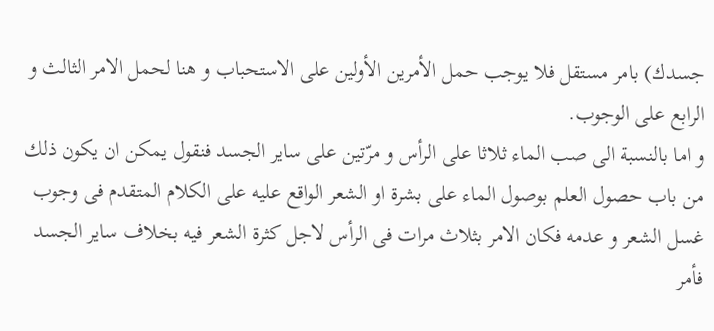جسدك) بامر مستقل فلا يوجب حمل الأمرين الأولين على الاستحباب و هنا لحمل الامر الثالث و الرابع على الوجوب.
و اما بالنسبة الى صب الماء ثلاثا على الرأس و مرّتين على ساير الجسد فنقول يمكن ان يكون ذلك من باب حصول العلم بوصول الماء على بشرة او الشعر الواقع عليه على الكلام المتقدم فى وجوب غسل الشعر و عدمه فكان الامر بثلاث مرات فى الرأس لاجل كثرة الشعر فيه بخلاف ساير الجسد فأمر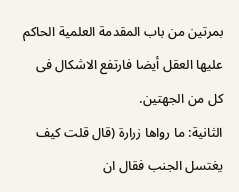بمرتين من باب المقدمة العلمية الحاكم عليها العقل أيضا فارتفع الاشكال فى كل من الجهتين.
الثانية: ما رواها زرارة (قال قلت كيف يغتسل الجنب فقال ان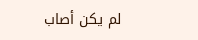لم يكن أصاب